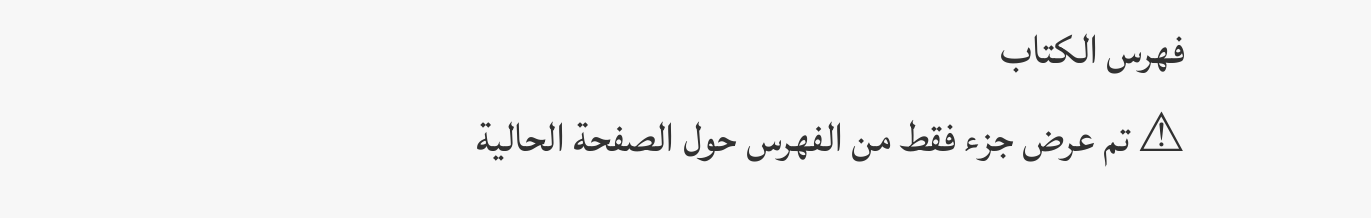فهرس الكتاب
⚠ تم عرض جزء فقط من الفهرس حول الصفحة الحالية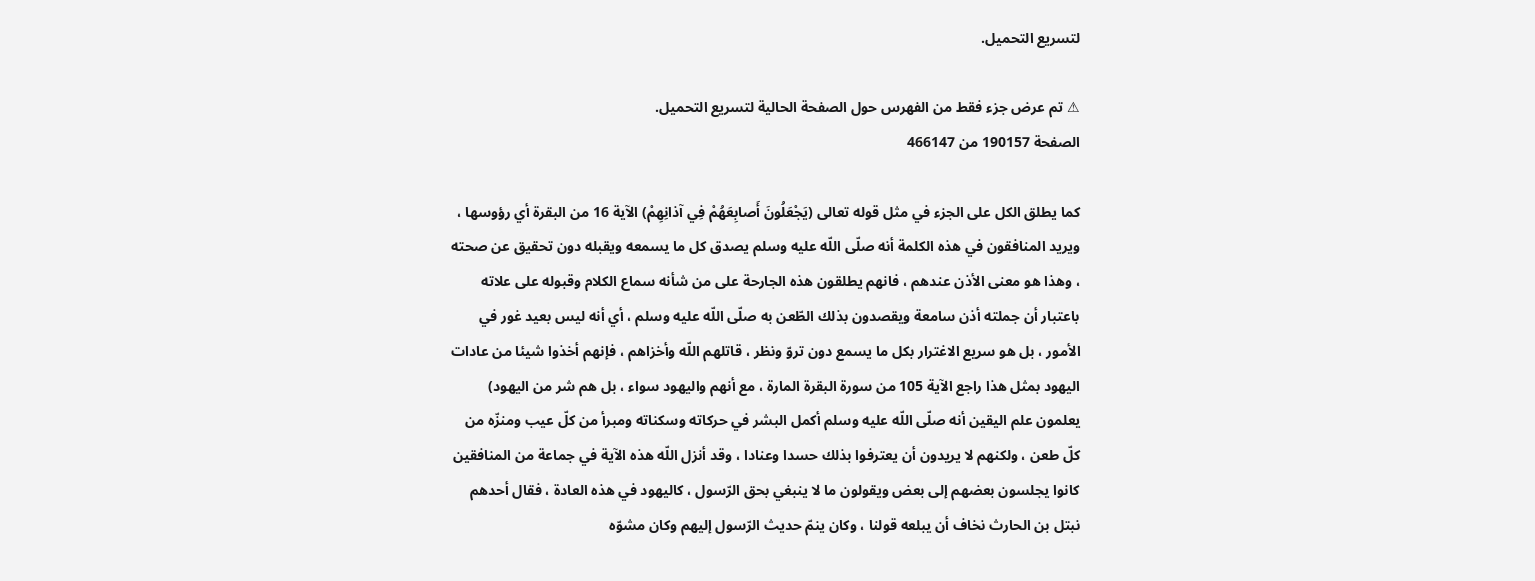لتسريع التحميل.

⚠ تم عرض جزء فقط من الفهرس حول الصفحة الحالية لتسريع التحميل.
الصفحة 190157 من 466147

كما يطلق الكل على الجزء في مثل قوله تعالى (يَجْعَلُونَ أَصابِعَهُمْ فِي آذانِهِمْ) الآية 16 من البقرة أي رؤوسها ، ويريد المنافقون في هذه الكلمة أنه صلّى اللّه عليه وسلم يصدق كل ما يسمعه ويقبله دون تحقيق عن صحته ، وهذا هو معنى الأذن عندهم ، فانهم يطلقون هذه الجارحة على من شأنه سماع الكلام وقبوله على علاته باعتبار أن جملته أذن سامعة ويقصدون بذلك الطّعن به صلّى اللّه عليه وسلم ، أي أنه ليس بعيد غور في الأمور ، بل هو سريع الاغترار بكل ما يسمع دون تروّ ونظر ، قاتلهم اللّه وأخزاهم ، فإنهم أخذوا شيئا من عادات اليهود بمثل هذا راجع الآية 105 من سورة البقرة المارة ، مع أنهم واليهود سواء ، بل هم شر من اليهود) يعلمون علم اليقين أنه صلّى اللّه عليه وسلم أكمل البشر في حركاته وسكناته ومبرأ من كلّ عيب ومنزّه من كلّ طعن ، ولكنهم لا يريدون أن يعترفوا بذلك حسدا وعنادا ، وقد أنزل اللّه هذه الآية في جماعة من المنافقين كانوا يجلسون بعضهم إلى بعض ويقولون ما لا ينبغي بحق الرّسول ، كاليهود في هذه العادة ، فقال أحدهم نبتل بن الحارث نخاف أن يبلعه قولنا ، وكان ينمّ حديث الرّسول إليهم وكان مشوّه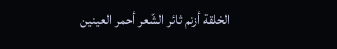الخلقة أزنم ثائر الشّعر أحمر العينين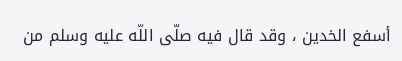أسفع الخدين ، وقد قال فيه صلّى اللّه عليه وسلم من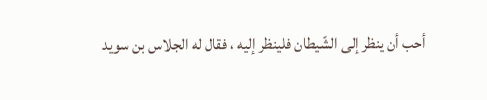أحب أن ينظر إلى الشّيطان فلينظر إليه ، فقال له الجلاس بن سويد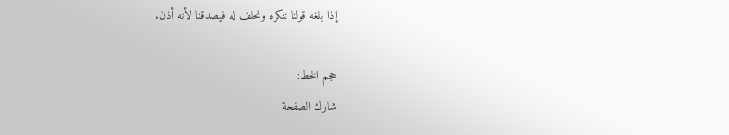إذا بلغه قولنا ننكره ونحلف له فيصدقنا لأنه أذن.

حجم الخط:
شارك الصفحة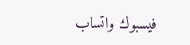فيسبوك واتساب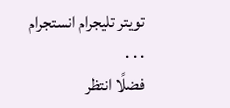تويتر تليجرام انستجرام
. . .
فضلًا انتظر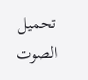تحميل الصوت